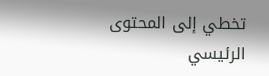تخطي إلى المحتوى الرئيسي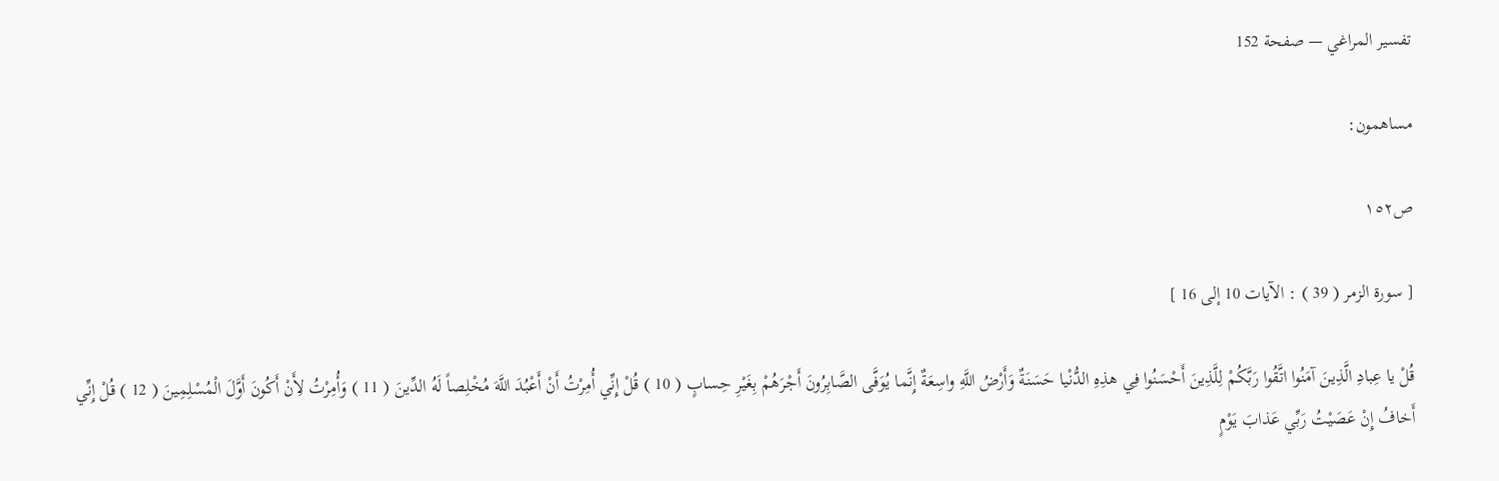تفسير المراغي — صفحة 152

مساهمون:

ص١٥٢

[ سورة الزمر ( 39 ) : الآيات 10 إلى 16 ]

قُلْ يا عِبادِ الَّذِينَ آمَنُوا اتَّقُوا رَبَّكُمْ لِلَّذِينَ أَحْسَنُوا فِي هذِهِ الدُّنْيا حَسَنَةٌ وَأَرْضُ اللَّهِ واسِعَةٌ إِنَّما يُوَفَّى الصَّابِرُونَ أَجْرَهُمْ بِغَيْرِ حِسابٍ ( 10 ) قُلْ إِنِّي أُمِرْتُ أَنْ أَعْبُدَ اللَّهَ مُخْلِصاً لَهُ الدِّينَ ( 11 ) وَأُمِرْتُ لِأَنْ أَكُونَ أَوَّلَ الْمُسْلِمِينَ ( 12 ) قُلْ إِنِّي أَخافُ إِنْ عَصَيْتُ رَبِّي عَذابَ يَوْمٍ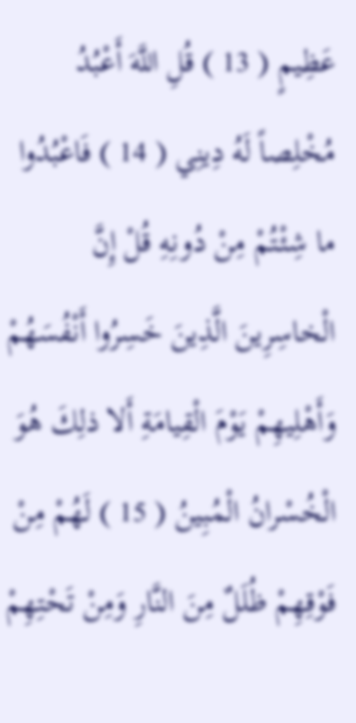عَظِيمٍ ( 13 ) قُلِ اللَّهَ أَعْبُدُ مُخْلِصاً لَهُ دِينِي ( 14 ) فَاعْبُدُوا ما شِئْتُمْ مِنْ دُونِهِ قُلْ إِنَّ الْخاسِرِينَ الَّذِينَ خَسِرُوا أَنْفُسَهُمْ وَأَهْلِيهِمْ يَوْمَ الْقِيامَةِ أَلا ذلِكَ هُوَ الْخُسْرانُ الْمُبِينُ ( 15 ) لَهُمْ مِنْ فَوْقِهِمْ ظُلَلٌ مِنَ النَّارِ وَمِنْ تَحْتِهِمْ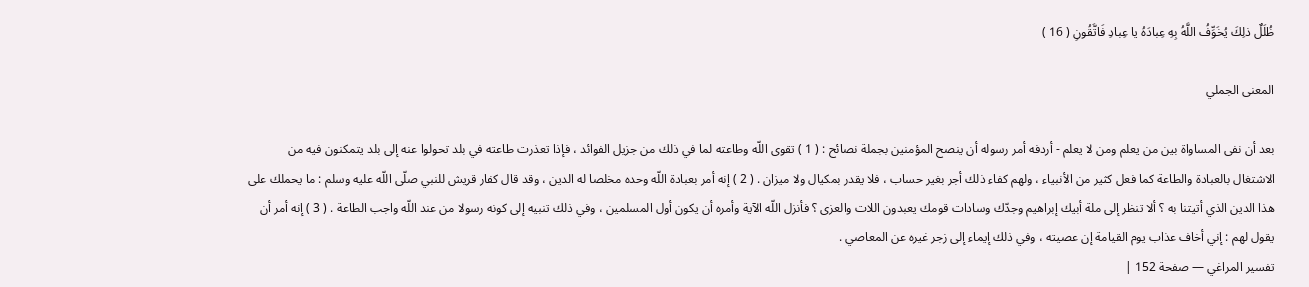ظُلَلٌ ذلِكَ يُخَوِّفُ اللَّهُ بِهِ عِبادَهُ يا عِبادِ فَاتَّقُونِ ( 16 )

المعنى الجملي

بعد أن نفى المساواة بين من يعلم ومن لا يعلم - أردفه أمر رسوله أن ينصح المؤمنين بجملة نصائح : ( 1 ) تقوى اللّه وطاعته لما في ذلك من جزيل الفوائد ، فإذا تعذرت طاعته في بلد تحولوا عنه إلى بلد يتمكنون فيه من الاشتغال بالعبادة والطاعة كما فعل كثير من الأنبياء ، ولهم كفاء ذلك أجر بغير حساب ، فلا يقدر بمكيال ولا ميزان . ( 2 ) إنه أمر بعبادة اللّه وحده مخلصا له الدين ، وقد قال كفار قريش للنبي صلّى اللّه عليه وسلم : ما يحملك على هذا الدين الذي أتيتنا به ؟ ألا تنظر إلى ملة أبيك إبراهيم وجدّك وسادات قومك يعبدون اللات والعزى ؟ فأنزل اللّه الآية وأمره أن يكون أول المسلمين ، وفي ذلك تنبيه إلى كونه رسولا من عند اللّه واجب الطاعة . ( 3 ) إنه أمر أن يقول لهم : إني أخاف عذاب يوم القيامة إن عصيته ، وفي ذلك إيماء إلى زجر غيره عن المعاصي .
تفسير المراغي — صفحة 152 |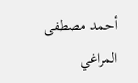أحمد مصطفى المراغي